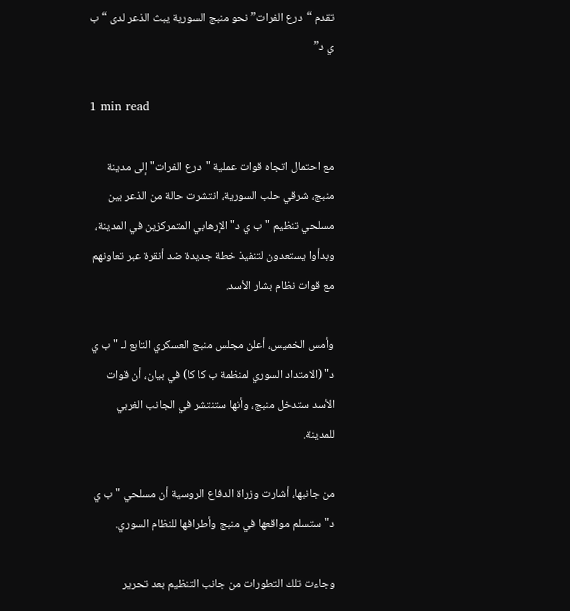تقدم “درع الفرات” نحو منبج السورية يبث الذعر لدى “ب ي د”

1 min read

مع احتمال اتجاه قوات عملية "درع الفرات" إلى مدينة منبج، شرقي حلب السورية، انتشرت حالة من الذعر بين مسلحي تنظيم "ب ي د" الإرهابي المتمركزين في المدينة، وبدأوا يستعدون لتنفيذ خطة جديدة ضد أنقرة عبر تعاونهم مع قوات نظام بشار الأسد.

وأمس الخميس، أعلن مجلس منبج العسكري التابع لـ "ب ي د" (الامتداد السوري لمنظمة ب كا كا) في بيان، أن قوات الأسد ستدخل منبج، وأنها ستنتشر في الجانب الغربي للمدينة.

من جانبها، أشارت وزراة الدفاع الروسية أن مسلحي "ب ي د" ستسلم مواقعها في منبج وأطرافها للنظام السوري.

وجاءت تلك التطورات من جانب التنظيم بعد تحرير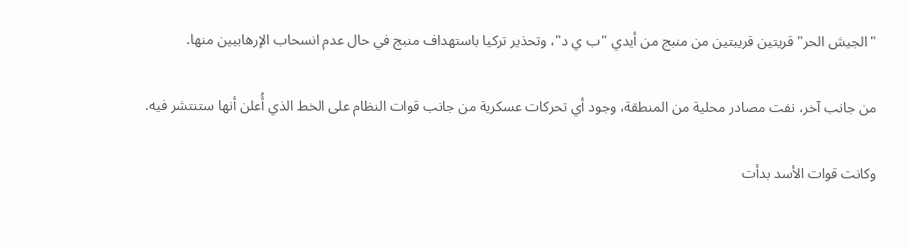"الجيش الحر" قريتين قريبتين من منبج من أيدي "ب ي د"، وتحذير تركيا باستهداف منبج في حال عدم انسحاب الإرهابيين منها.

من جانب آخر، نفت مصادر محلية من المنطقة، وجود أي تحركات عسكرية من جانب قوات النظام على الخط الذي أُعلن أنها ستنتشر فيه.

وكانت قوات الأسد بدأت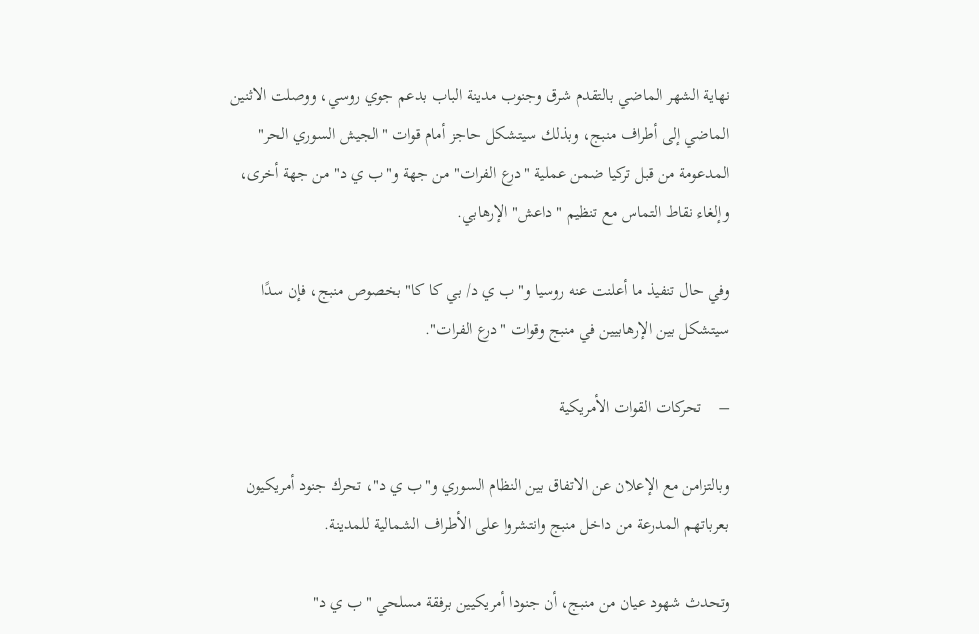نهاية الشهر الماضي بالتقدم شرق وجنوب مدينة الباب بدعم جوي روسي، ووصلت الاثنين الماضي إلى أطراف منبج، وبذلك سيتشكل حاجز أمام قوات "الجيش السوري الحر" المدعومة من قبل تركيا ضمن عملية "درع الفرات" من جهة و"ب ي د" من جهة أخرى، وإلغاء نقاط التماس مع تنظيم "داعش" الإرهابي.

وفي حال تنفيذ ما أعلنت عنه روسيا و"ب ي د/ بي كا كا" بخصوص منبج، فإن سدًا سيتشكل بين الإرهابيين في منبج وقوات "درع الفرات".

–    تحركات القوات الأمريكية

وبالتزامن مع الإعلان عن الاتفاق بين النظام السوري و"ب ي د"، تحرك جنود أمريكيون بعرباتهم المدرعة من داخل منبج وانتشروا على الأطراف الشمالية للمدينة.

وتحدث شهود عيان من منبج، أن جنودا أمريكيين برفقة مسلحي "ب ي د"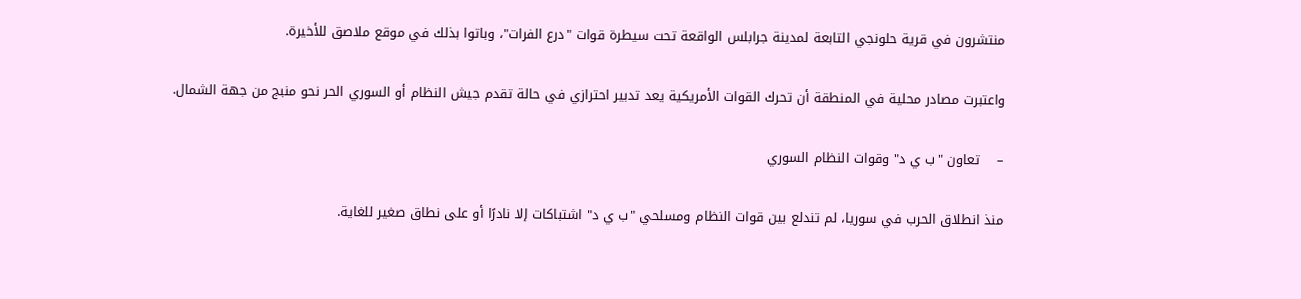منتشرون في قرية حلونجي التابعة لمدينة جرابلس الواقعة تحت سيطرة قوات "درع الفرات"، وباتوا بذلك في موقع ملاصق للأخيرة.

واعتبرت مصادر محلية في المنطقة أن تحرك القوات الأمريكية يعد تدبير احترازي في حالة تقدم جيش النظام أو السوري الحر نحو منبج من جهة الشمال.

–    تعاون "ب ي د" وقوات النظام السوري

منذ انطلاق الحرب في سوريا، لم تندلع بين قوات النظام ومسلحي "ب ي د" اشتباكات إلا نادرًا أو على نطاق صغير للغاية.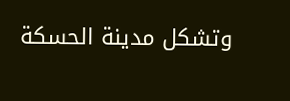وتشكل مدينة الحسكة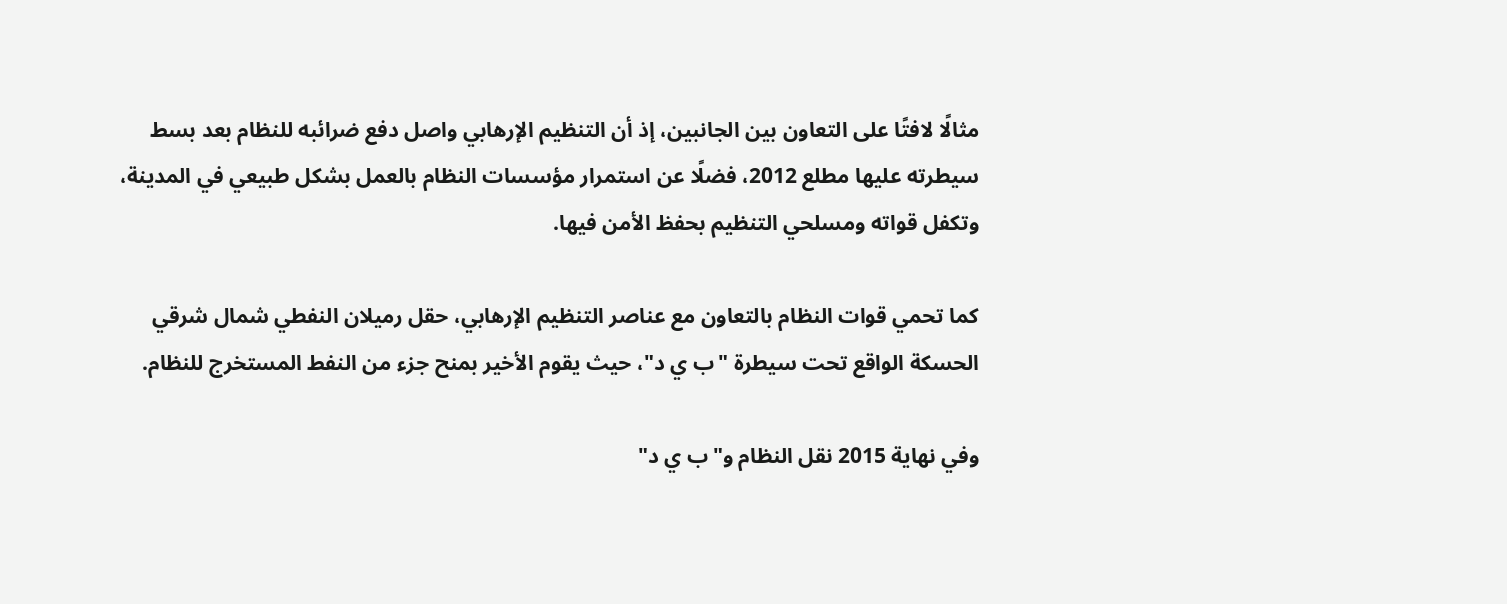مثالًا لافتًا على التعاون بين الجانبين، إذ أن التنظيم الإرهابي واصل دفع ضرائبه للنظام بعد بسط سيطرته عليها مطلع 2012، فضلًا عن استمرار مؤسسات النظام بالعمل بشكل طبيعي في المدينة، وتكفل قواته ومسلحي التنظيم بحفظ الأمن فيها.

كما تحمي قوات النظام بالتعاون مع عناصر التنظيم الإرهابي، حقل رميلان النفطي شمال شرقي الحسكة الواقع تحت سيطرة "ب ي د"، حيث يقوم الأخير بمنح جزء من النفط المستخرج للنظام.

وفي نهاية 2015 نقل النظام و"ب ي د"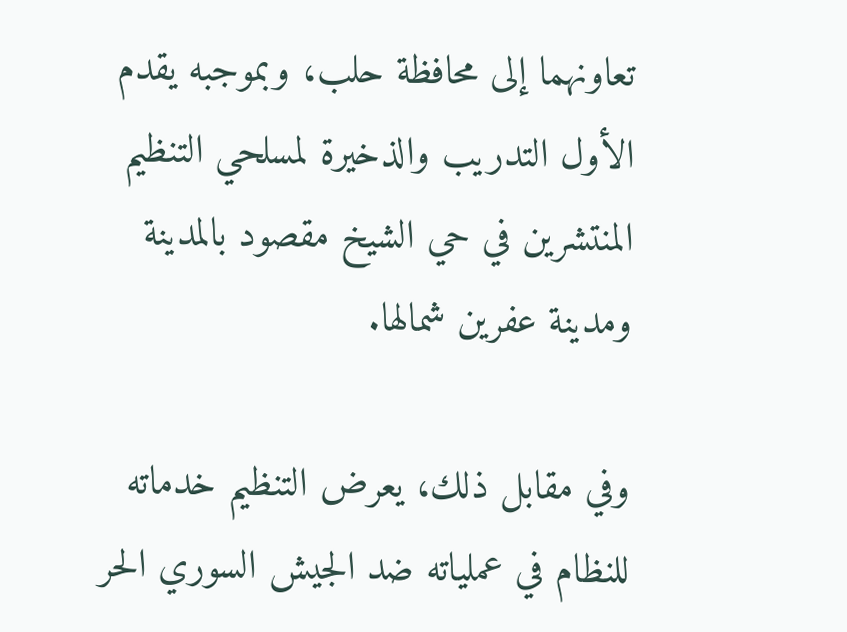تعاونهما إلى محافظة حلب، وبموجبه يقدم الأول التدريب والذخيرة لمسلحي التنظيم المنتشرين في حي الشيخ مقصود بالمدينة ومدينة عفرين شمالها.

وفي مقابل ذلك، يعرض التنظيم خدماته للنظام في عملياته ضد الجيش السوري الحر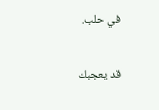في حلب.

قد يعجبك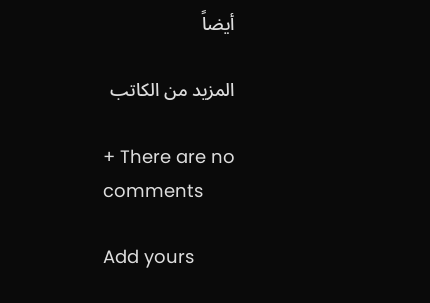أيضاً

المزيد من الكاتب

+ There are no comments

Add yours